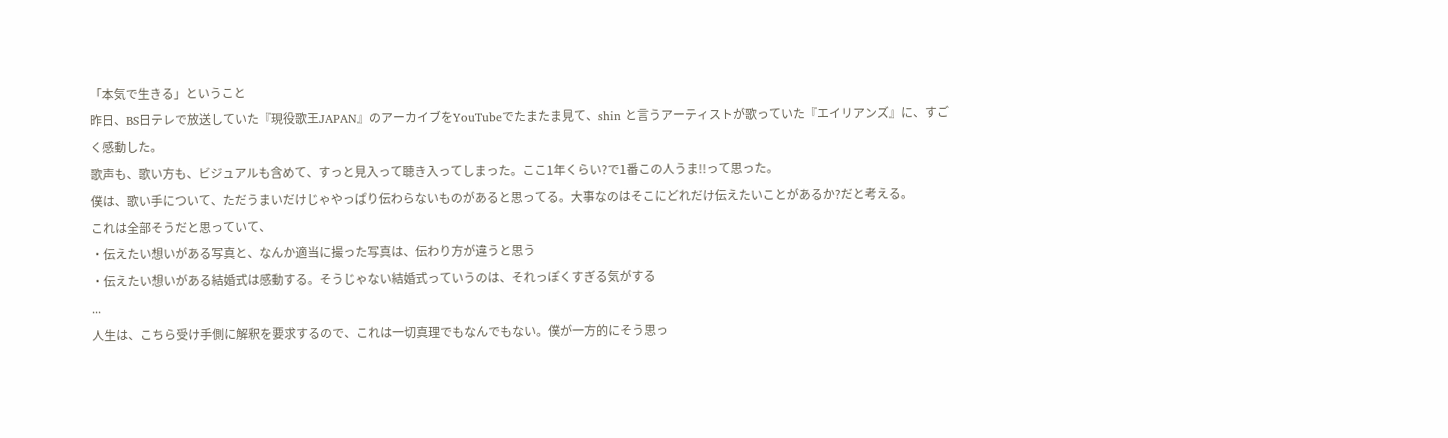「本気で生きる」ということ
昨日、BS日テレで放送していた『現役歌王JAPAN』のアーカイブをYouTubeでたまたま見て、shin と言うアーティストが歌っていた『エイリアンズ』に、すごく感動した。
歌声も、歌い方も、ビジュアルも含めて、すっと見入って聴き入ってしまった。ここ1年くらい?で1番この人うま!!って思った。
僕は、歌い手について、ただうまいだけじゃやっぱり伝わらないものがあると思ってる。大事なのはそこにどれだけ伝えたいことがあるか?だと考える。
これは全部そうだと思っていて、
・伝えたい想いがある写真と、なんか適当に撮った写真は、伝わり方が違うと思う
・伝えたい想いがある結婚式は感動する。そうじゃない結婚式っていうのは、それっぽくすぎる気がする
...
人生は、こちら受け手側に解釈を要求するので、これは一切真理でもなんでもない。僕が一方的にそう思っ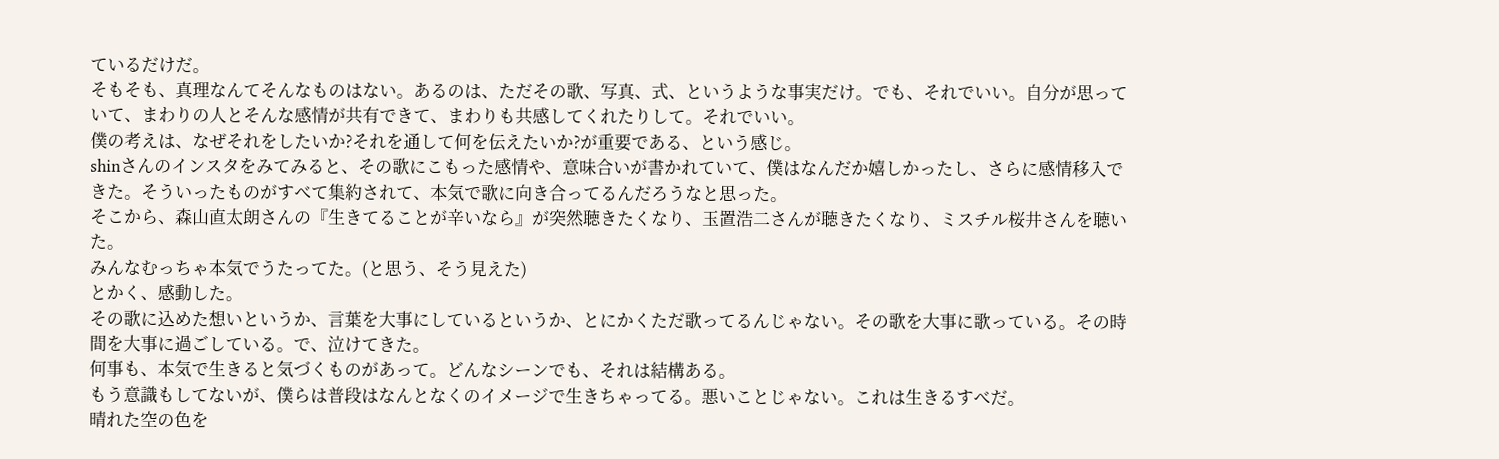ているだけだ。
そもそも、真理なんてそんなものはない。あるのは、ただその歌、写真、式、というような事実だけ。でも、それでいい。自分が思っていて、まわりの人とそんな感情が共有できて、まわりも共感してくれたりして。それでいい。
僕の考えは、なぜそれをしたいか?それを通して何を伝えたいか?が重要である、という感じ。
shinさんのインスタをみてみると、その歌にこもった感情や、意味合いが書かれていて、僕はなんだか嬉しかったし、さらに感情移入できた。そういったものがすべて集約されて、本気で歌に向き合ってるんだろうなと思った。
そこから、森山直太朗さんの『生きてることが辛いなら』が突然聴きたくなり、玉置浩二さんが聴きたくなり、ミスチル桜井さんを聴いた。
みんなむっちゃ本気でうたってた。(と思う、そう見えた)
とかく、感動した。
その歌に込めた想いというか、言葉を大事にしているというか、とにかくただ歌ってるんじゃない。その歌を大事に歌っている。その時間を大事に過ごしている。で、泣けてきた。
何事も、本気で生きると気づくものがあって。どんなシーンでも、それは結構ある。
もう意識もしてないが、僕らは普段はなんとなくのイメージで生きちゃってる。悪いことじゃない。これは生きるすべだ。
晴れた空の色を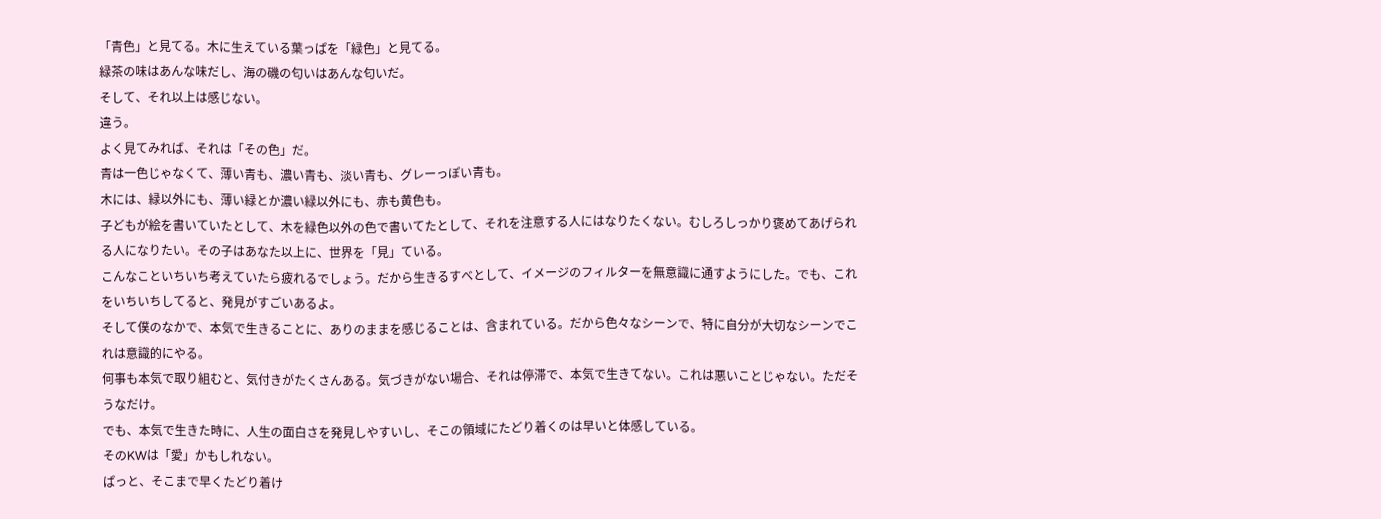「青色」と見てる。木に生えている葉っぱを「緑色」と見てる。
緑茶の味はあんな味だし、海の磯の匂いはあんな匂いだ。
そして、それ以上は感じない。
違う。
よく見てみれば、それは「その色」だ。
青は一色じゃなくて、薄い青も、濃い青も、淡い青も、グレーっぽい青も。
木には、緑以外にも、薄い緑とか濃い緑以外にも、赤も黄色も。
子どもが絵を書いていたとして、木を緑色以外の色で書いてたとして、それを注意する人にはなりたくない。むしろしっかり褒めてあげられる人になりたい。その子はあなた以上に、世界を「見」ている。
こんなこといちいち考えていたら疲れるでしょう。だから生きるすべとして、イメージのフィルターを無意識に通すようにした。でも、これをいちいちしてると、発見がすごいあるよ。
そして僕のなかで、本気で生きることに、ありのままを感じることは、含まれている。だから色々なシーンで、特に自分が大切なシーンでこれは意識的にやる。
何事も本気で取り組むと、気付きがたくさんある。気づきがない場合、それは停滞で、本気で生きてない。これは悪いことじゃない。ただそうなだけ。
でも、本気で生きた時に、人生の面白さを発見しやすいし、そこの領域にたどり着くのは早いと体感している。
そのKWは「愛」かもしれない。
ぱっと、そこまで早くたどり着け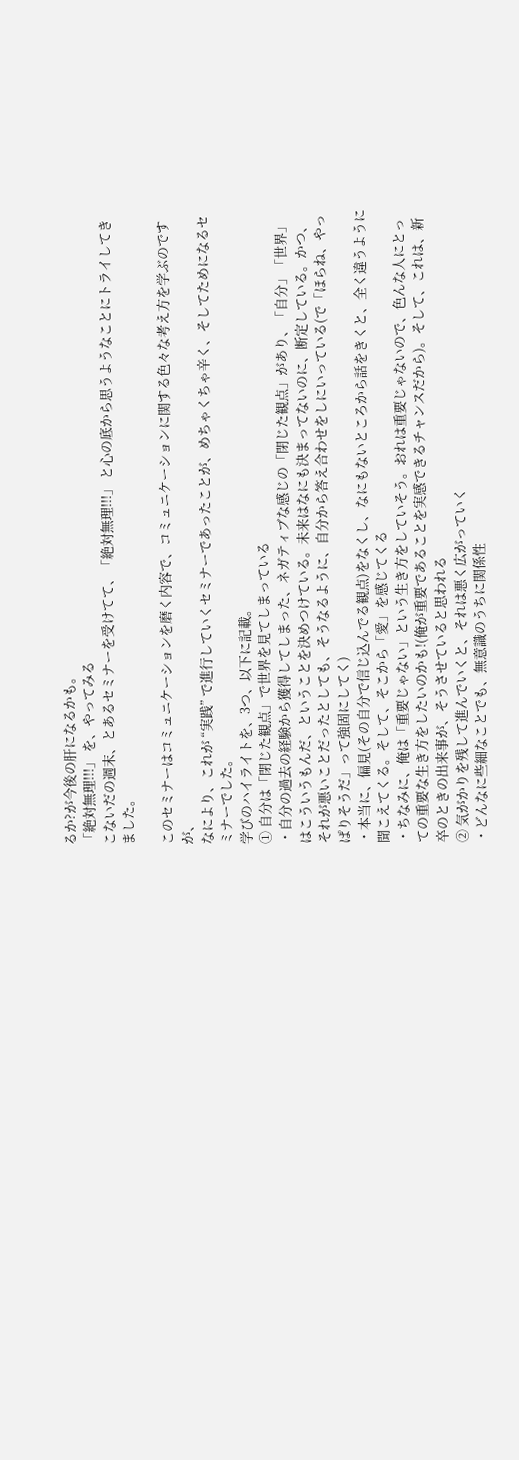るか?が今後の肝になるかも。
「絶対無理!!!」 を、やってみる
こないだの週末、とあるセミナーを受けてて、「絶対無理!!!」 と心の底から思うようなことにトライしてきました。

このセミナーはコミュニケーションを磨く内容で、コミュニケーションに関する色々な考え方を学ぶのですが、
なにより、これが “実践” で進行していくセミナーであったことが、めちゃくちゃ辛く、そしてためになるセミナーでした。
学びのハイライトを、3つ、以下に記載。
① 自分は「閉じた観点」で世界を見てしまっている
・自分の過去の経験から獲得してしまった、ネガティブな感じの「閉じた観点」があり、「自分」「世界」はこういうもんだ、ということを決めつけている。未来はなにも決まってないのに、断定している。かつ、それが悪いことだったとしても、そうなるように、自分から答え合わせをしにいっている(で「ほらね、やっぱりそうだ」って強固にしてく)
・本当に、偏見(その自分で信じ込んでる観点)をなくし、なにもないところから話をきくと、全く違うように聞こえてくる。そして、そこから「愛」を感じてくる
・ちなみに、俺は「重要じゃない」という生き方をしていそう。おれは重要じゃないので、色んな人にとっての重要な生き方をしたいのかも!(俺が重要であることを実感できるチャンスだから)。そして、これは、新卒のときの出来事が、そうさせていると思われる
② 気がかりを残して進んでいくと、それは悪く広がっていく
・どんなに些細なことでも、無意識のうちに関係性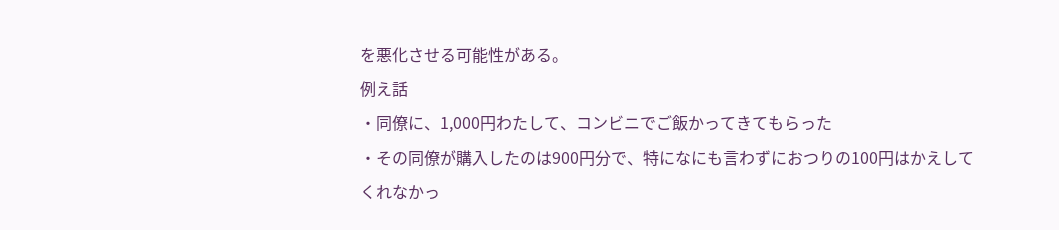を悪化させる可能性がある。
例え話
・同僚に、1,000円わたして、コンビニでご飯かってきてもらった
・その同僚が購入したのは900円分で、特になにも言わずにおつりの100円はかえしてくれなかっ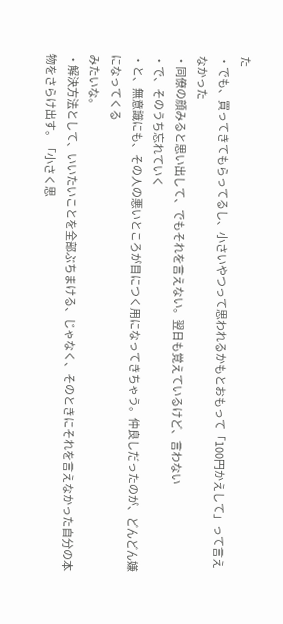た
・でも、買ってきてもらってるし、小さいやつって思われるかもとおもって「100円かえして」って言えなかった
・同僚の顔みると思い出して、でもそれを言えない。翌日も覚えているけど、言わない
・で、そのうち忘れていく
・と、無意識にも、その人の悪いところが目につく用になってきちゃう。仲良しだったのが、どんどん嫌になってくる
みたいな。
・解決方法として、いいたいことを全部ぶちまける、じゃなく、そのときにそれを言えなかった自分の本物をさらけ出す。「小さく思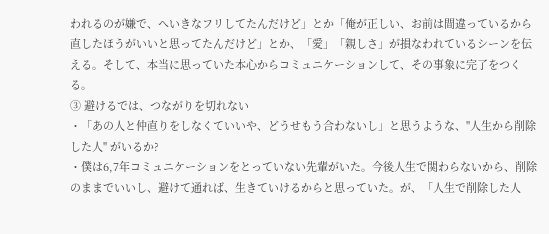われるのが嫌で、へいきなフリしてたんだけど」とか「俺が正しい、お前は間違っているから直したほうがいいと思ってたんだけど」とか、「愛」「親しさ」が損なわれているシーンを伝える。そして、本当に思っていた本心からコミュニケーションして、その事象に完了をつくる。
③ 避けるでは、つながりを切れない
・「あの人と仲直りをしなくていいや、どうせもう合わないし」と思うような、"人生から削除した人" がいるか?
・僕は6,7年コミュニケーションをとっていない先輩がいた。今後人生で関わらないから、削除のままでいいし、避けて通れば、生きていけるからと思っていた。が、「人生で削除した人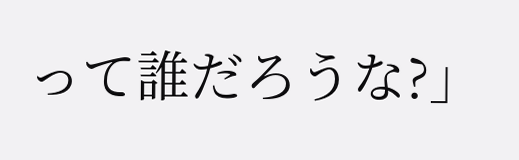って誰だろうな?」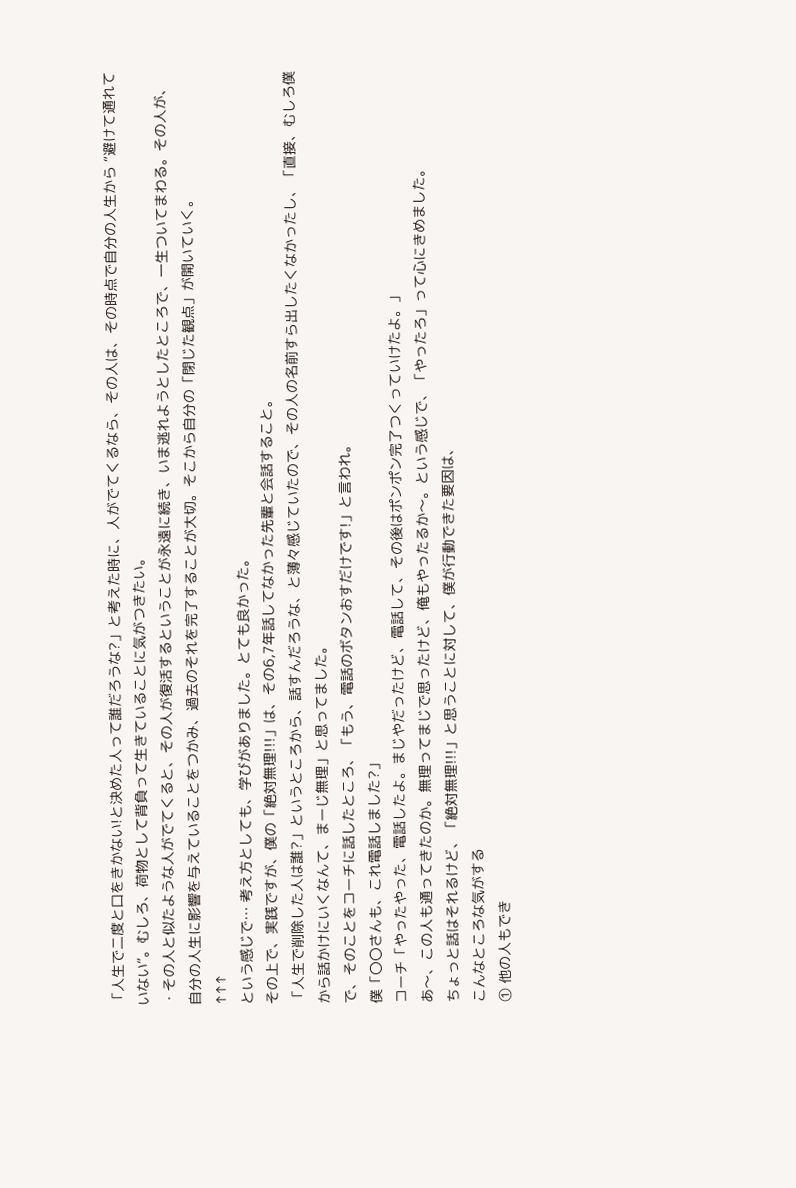「人生で二度と口をきかない!と決めた人って誰だろうな?」と考えた時に、人がでてくるなら、その人は、その時点で自分の人生から “避けて通れていない“。むしろ、荷物として背負って生きていることに気がつきたい。
・その人と似たような人がでてくると、その人が復活するということが永遠に続き、いま逃れようとしたところで、一生ついてまわる。その人が、自分の人生に影響を与えていることをつかみ、過去のそれを完了することが大切。そこから自分の「閉じた観点」が開いていく。
↑↑↑
という感じで… 考え方としても、学びがありました。とても良かった。
その上で、実践ですが、僕の「絶対無理!!!」は、その6,7年話してなかった先輩と会話すること。
「人生で削除した人は誰?」というところから、話すんだろうな、と薄々感じていたので、その人の名前すら出したくなかったし、「直接、むしろ僕から話かけにいくなんて、まーじ無理」と思ってました。
で、そのことをコーチに話したところ、「もう、電話のボタンおすだけです!」と言われ。
僕「〇〇さんも、これ電話しました?」
コーチ「やったやった、電話したよ。まじやだったけど、電話して、その後はポンポン完了つくっていけたよ。」
あ〜、この人も通ってきたのか。無理ってまじで思ったけど、俺もやったるか〜。という感じで、「やったろ」って心にきめました。
ちょっと話はそれるけど、「絶対無理!!!」と思うことに対して、僕が行動できた要因は、
こんなところな気がする
① 他の人もでき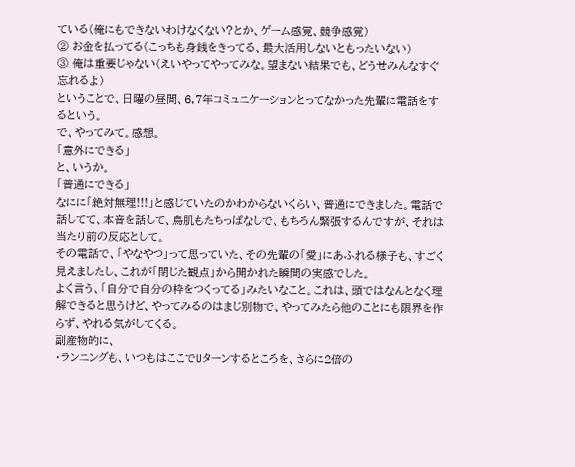ている(俺にもできないわけなくない?とか、ゲーム感覚、競争感覚)
② お金を払ってる(こっちも身銭をきってる、最大活用しないともったいない)
③ 俺は重要じゃない(えいやってやってみな。望まない結果でも、どうせみんなすぐ忘れるよ)
ということで、日曜の昼間、6,7年コミュニケーションとってなかった先輩に電話をするという。
で、やってみて。感想。
「意外にできる」
と、いうか。
「普通にできる」
なにに「絶対無理!!!」と感じていたのかわからないくらい、普通にできました。電話で話してて、本音を話して、鳥肌もたちっぱなしで、もちろん緊張するんですが、それは当たり前の反応として。
その電話で、「やなやつ」って思っていた、その先輩の「愛」にあふれる様子も、すごく見えましたし、これが「閉じた観点」から開かれた瞬間の実感でした。
よく言う、「自分で自分の枠をつくってる」みたいなこと。これは、頭ではなんとなく理解できると思うけど、やってみるのはまじ別物で、やってみたら他のことにも限界を作らず、やれる気がしてくる。
副産物的に、
・ランニングも、いつもはここでUターンするところを、さらに2倍の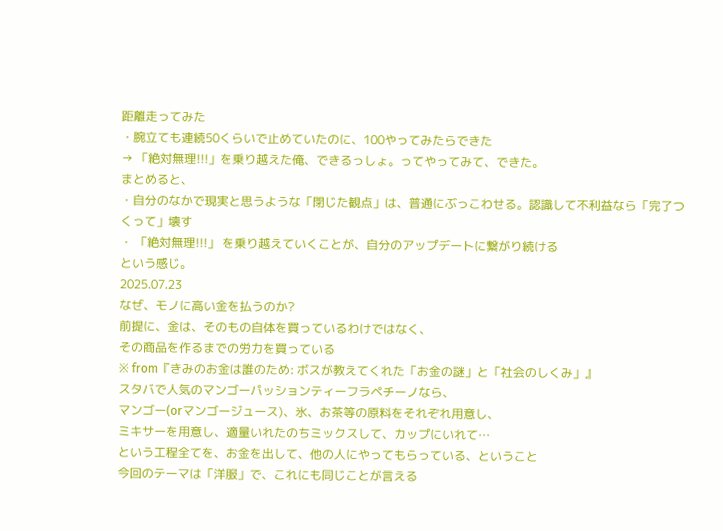距離走ってみた
・腕立ても連続50くらいで止めていたのに、100やってみたらできた
→ 「絶対無理!!!」を乗り越えた俺、できるっしょ。ってやってみて、できた。
まとめると、
・自分のなかで現実と思うような「閉じた観点」は、普通にぶっこわせる。認識して不利益なら「完了つくって」壊す
・ 「絶対無理!!!」 を乗り越えていくことが、自分のアップデートに繋がり続ける
という感じ。
2025.07.23
なぜ、モノに高い金を払うのか?
前提に、金は、そのもの自体を買っているわけではなく、
その商品を作るまでの労力を買っている
※ from『きみのお金は誰のため: ボスが教えてくれた「お金の謎」と「社会のしくみ」』
スタバで人気のマンゴーパッションティーフラペチーノなら、
マンゴー(orマンゴージュース)、氷、お茶等の原料をそれぞれ用意し、
ミキサーを用意し、適量いれたのちミックスして、カップにいれて…
という工程全てを、お金を出して、他の人にやってもらっている、ということ
今回のテーマは「洋服」で、これにも同じことが言える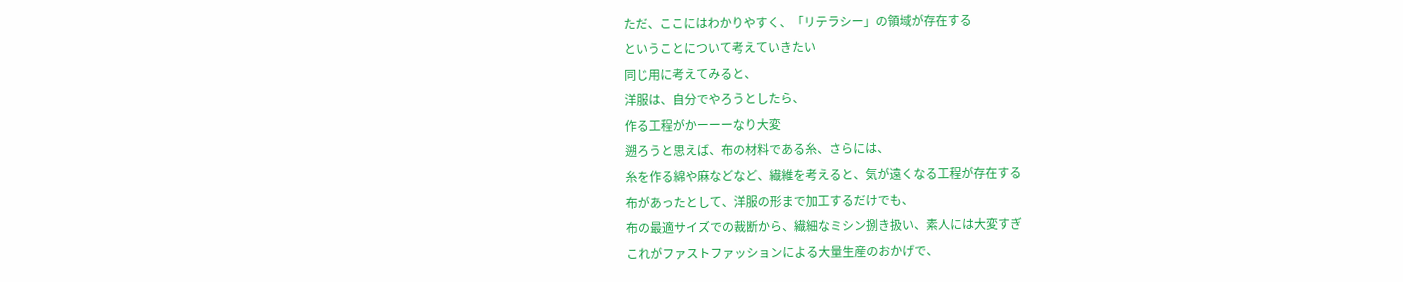ただ、ここにはわかりやすく、「リテラシー」の領域が存在する
ということについて考えていきたい
同じ用に考えてみると、
洋服は、自分でやろうとしたら、
作る工程がかーーーなり大変
遡ろうと思えば、布の材料である糸、さらには、
糸を作る綿や麻などなど、繊維を考えると、気が遠くなる工程が存在する
布があったとして、洋服の形まで加工するだけでも、
布の最適サイズでの裁断から、繊細なミシン捌き扱い、素人には大変すぎ
これがファストファッションによる大量生産のおかげで、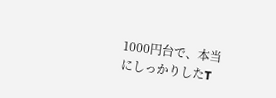1000円台で、本当にしっかりしたT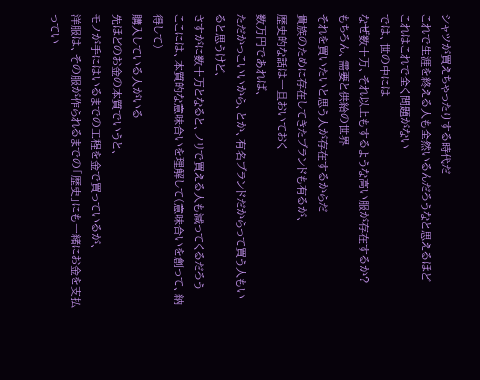シャツが買えちゃったりする時代だ
これで生涯を終える人も全然いるんだろうなと思えるほど
これはこれで全く問題がない
では、世の中には
なぜ数十万、それ以上もするような高い服が存在するか?
もちろん、需要と供給の世界
それを買いたいと思う人が存在するからだ
貴族のために存在してきたブランドも有るが、
歴史的な話は一旦おいておく
数万円であれば、
ただかっこいいから、とか、有名ブランドだからって買う人もいると思うけど、
さすがに数十万となると、ノリで買える人も減ってくるだろう
ここには、本質的な意味合いを理解して(意味合いを創って、納得して)
購入している人がいる
先ほどのお金の本質でいうと、
モノが手にはいるまでの工程を金で買っているが、
洋服は、その服が作られるまでの「歴史」にも一緒にお金を支払ってい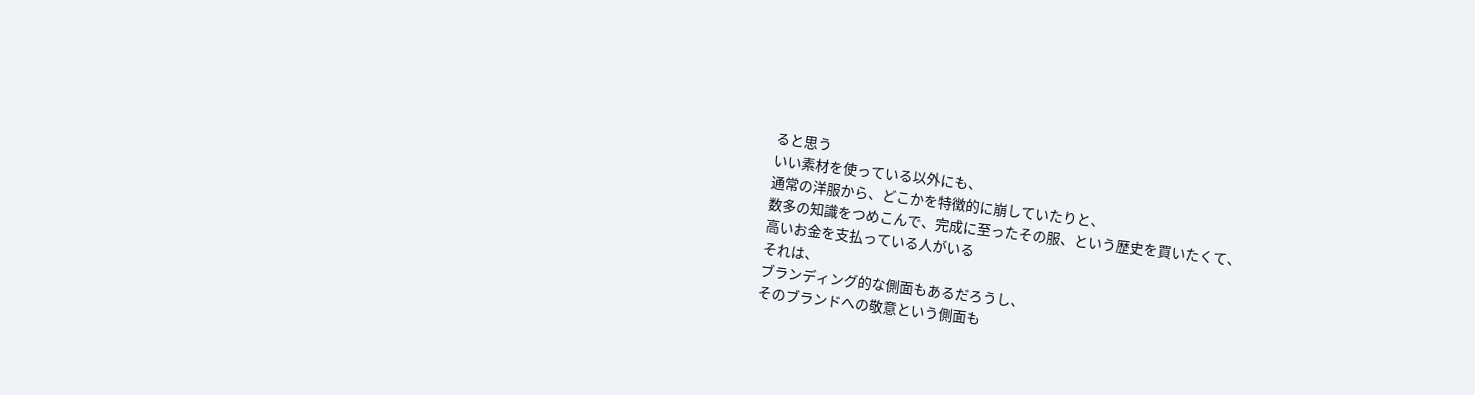ると思う
いい素材を使っている以外にも、
通常の洋服から、どこかを特徴的に崩していたりと、
数多の知識をつめこんで、完成に至ったその服、という歴史を買いたくて、
高いお金を支払っている人がいる
それは、
ブランディング的な側面もあるだろうし、
そのブランドへの敬意という側面も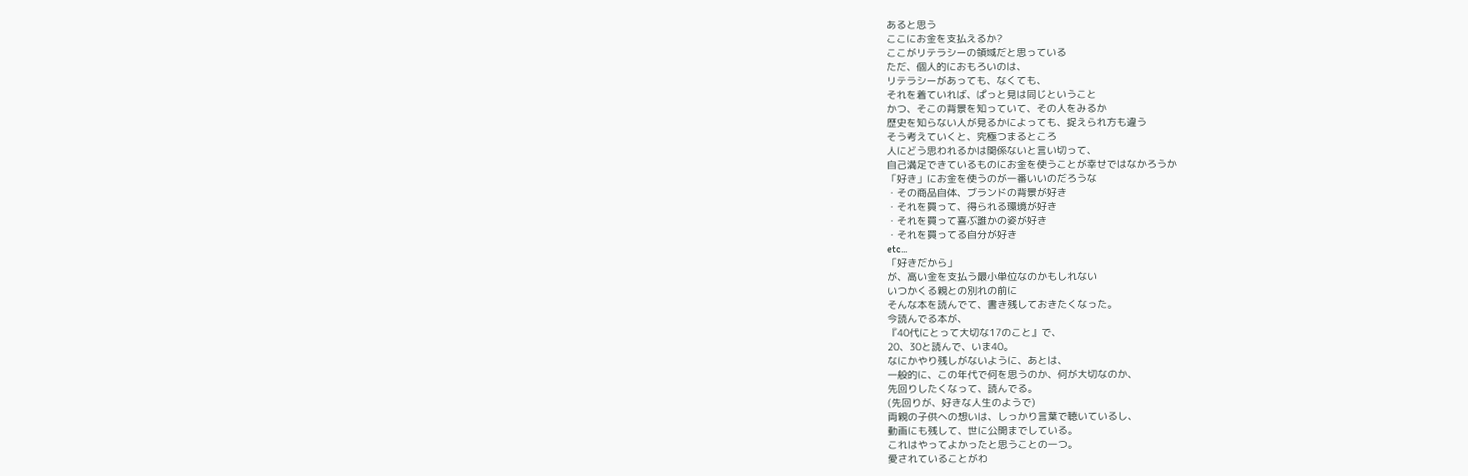あると思う
ここにお金を支払えるか?
ここがリテラシーの領域だと思っている
ただ、個人的におもろいのは、
リテラシーがあっても、なくても、
それを着ていれば、ぱっと見は同じということ
かつ、そこの背景を知っていて、その人をみるか
歴史を知らない人が見るかによっても、捉えられ方も違う
そう考えていくと、究極つまるところ
人にどう思われるかは関係ないと言い切って、
自己満足できているものにお金を使うことが幸せではなかろうか
「好き」にお金を使うのが一番いいのだろうな
・その商品自体、ブランドの背景が好き
・それを買って、得られる環境が好き
・それを買って喜ぶ誰かの姿が好き
・それを買ってる自分が好き
etc...
「好きだから」
が、高い金を支払う最小単位なのかもしれない
いつかくる親との別れの前に
そんな本を読んでて、書き残しておきたくなった。
今読んでる本が、
『40代にとって大切な17のこと』で、
20、30と読んで、いま40。
なにかやり残しがないように、あとは、
一般的に、この年代で何を思うのか、何が大切なのか、
先回りしたくなって、読んでる。
(先回りが、好きな人生のようで)
両親の子供への想いは、しっかり言葉で聴いているし、
動画にも残して、世に公開までしている。
これはやってよかったと思うことの一つ。
愛されていることがわ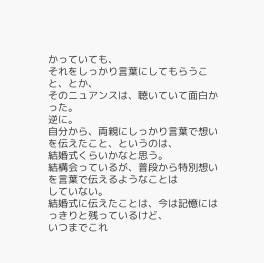かっていても、
それをしっかり言葉にしてもらうこと、とか、
そのニュアンスは、聴いていて面白かった。
逆に。
自分から、両親にしっかり言葉で想いを伝えたこと、というのは、
結婚式くらいかなと思う。
結構会っているが、普段から特別想いを言葉で伝えるようなことは
していない。
結婚式に伝えたことは、今は記憶にはっきりと残っているけど、
いつまでこれ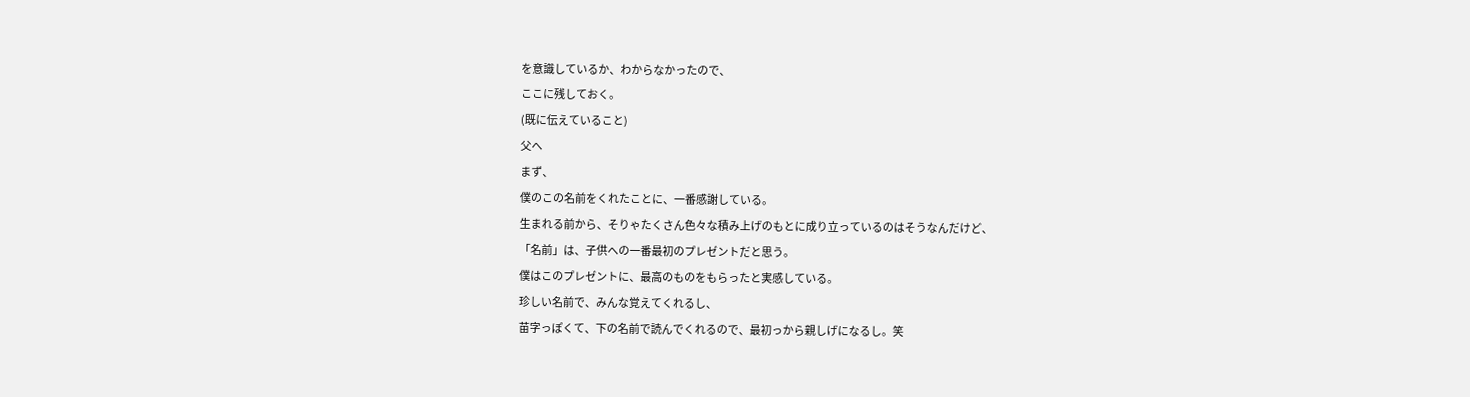を意識しているか、わからなかったので、
ここに残しておく。
(既に伝えていること)
父へ
まず、
僕のこの名前をくれたことに、一番感謝している。
生まれる前から、そりゃたくさん色々な積み上げのもとに成り立っているのはそうなんだけど、
「名前」は、子供への一番最初のプレゼントだと思う。
僕はこのプレゼントに、最高のものをもらったと実感している。
珍しい名前で、みんな覚えてくれるし、
苗字っぽくて、下の名前で読んでくれるので、最初っから親しげになるし。笑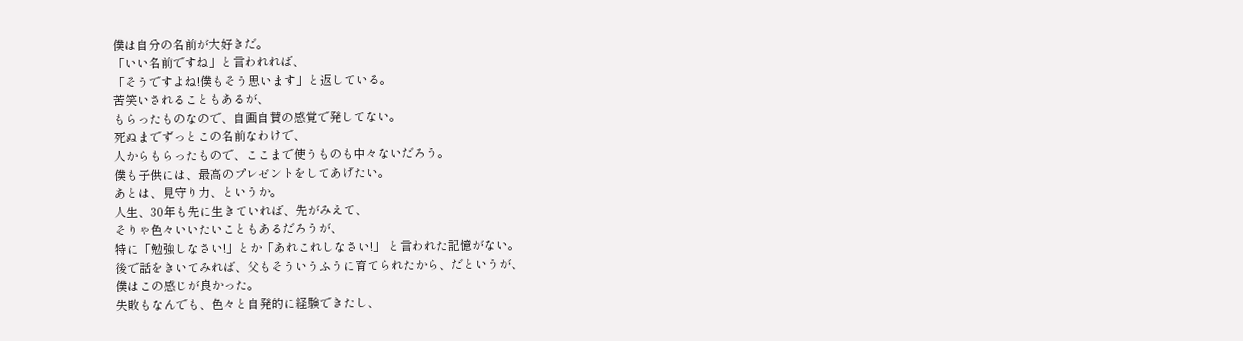僕は自分の名前が大好きだ。
「いい名前ですね」と言われれば、
「そうですよね!僕もそう思います」と返している。
苦笑いされることもあるが、
もらったものなので、自画自賛の感覚で発してない。
死ぬまでずっとこの名前なわけで、
人からもらったもので、ここまで使うものも中々ないだろう。
僕も子供には、最高のプレゼントをしてあげたい。
あとは、見守り力、というか。
人生、30年も先に生きていれば、先がみえて、
そりゃ色々いいたいこともあるだろうが、
特に「勉強しなさい!」とか「あれこれしなさい!」 と言われた記憶がない。
後で話をきいてみれば、父もそういうふうに育てられたから、だというが、
僕はこの感じが良かった。
失敗もなんでも、色々と自発的に経験できたし、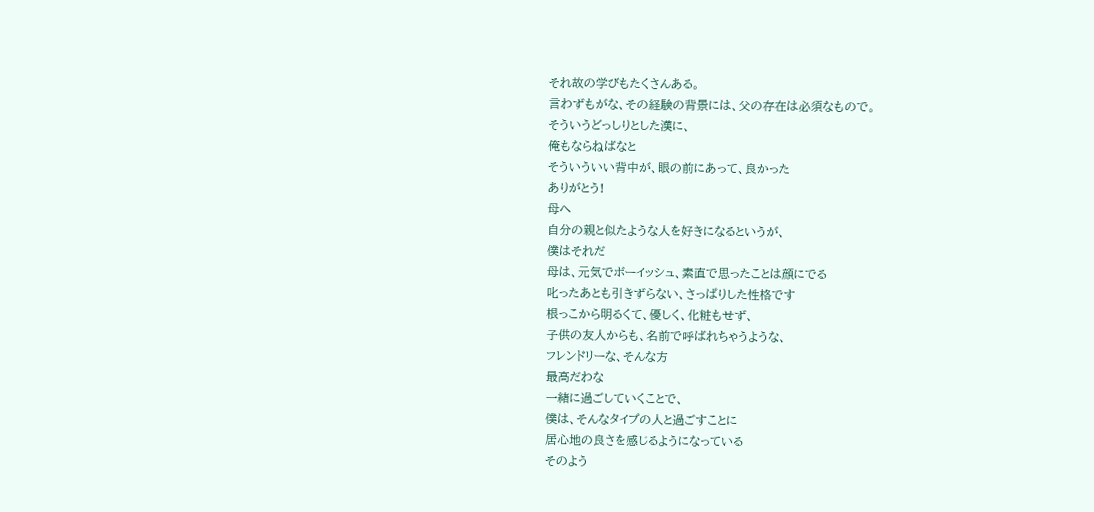それ故の学びもたくさんある。
言わずもがな、その経験の背景には、父の存在は必須なもので。
そういうどっしりとした漢に、
俺もならねばなと
そういういい背中が、眼の前にあって、良かった
ありがとう!
母へ
自分の親と似たような人を好きになるというが、
僕はそれだ
母は、元気でボーイッシュ、素直で思ったことは顔にでる
叱ったあとも引きずらない、さっぱりした性格です
根っこから明るくて、優しく、化粧もせず、
子供の友人からも、名前で呼ばれちゃうような、
フレンドリーな、そんな方
最高だわな
一緒に過ごしていくことで、
僕は、そんなタイプの人と過ごすことに
居心地の良さを感じるようになっている
そのよう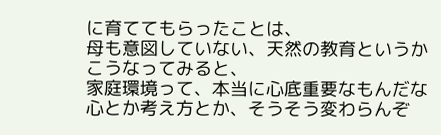に育ててもらったことは、
母も意図していない、天然の教育というか
こうなってみると、
家庭環境って、本当に心底重要なもんだな
心とか考え方とか、そうそう変わらんぞ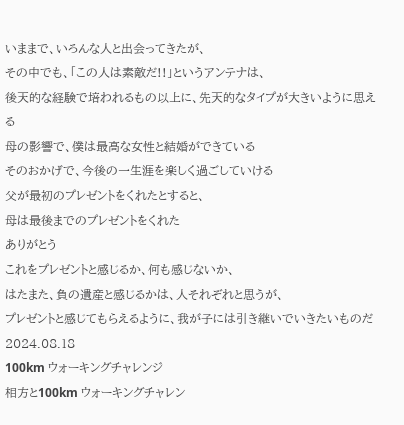いままで、いろんな人と出会ってきたが、
その中でも、「この人は素敵だ!!」というアンテナは、
後天的な経験で培われるもの以上に、先天的なタイプが大きいように思える
母の影響で、僕は最高な女性と結婚ができている
そのおかげで、今後の一生涯を楽しく過ごしていける
父が最初のプレゼントをくれたとすると、
母は最後までのプレゼントをくれた
ありがとう
これをプレゼントと感じるか、何も感じないか、
はたまた、負の遺産と感じるかは、人それぞれと思うが、
プレゼントと感じてもらえるように、我が子には引き継いでいきたいものだ
2024.08.18
100km ウォーキングチャレンジ
相方と100km ウォーキングチャレン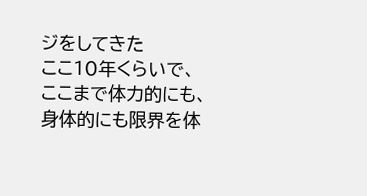ジをしてきた
ここ10年くらいで、
ここまで体力的にも、身体的にも限界を体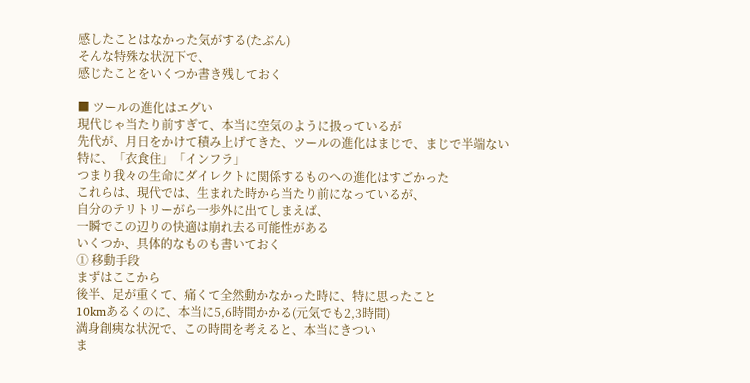感したことはなかった気がする(たぶん)
そんな特殊な状況下で、
感じたことをいくつか書き残しておく

■ ツールの進化はエグい
現代じゃ当たり前すぎて、本当に空気のように扱っているが
先代が、月日をかけて積み上げてきた、ツールの進化はまじで、まじで半端ない
特に、「衣食住」「インフラ」
つまり我々の生命にダイレクトに関係するものへの進化はすごかった
これらは、現代では、生まれた時から当たり前になっているが、
自分のテリトリーがら一歩外に出てしまえば、
一瞬でこの辺りの快適は崩れ去る可能性がある
いくつか、具体的なものも書いておく
① 移動手段
まずはここから
後半、足が重くて、痛くて全然動かなかった時に、特に思ったこと
10kmあるくのに、本当に5,6時間かかる(元気でも2,3時間)
満身創痍な状況で、この時間を考えると、本当にきつい
ま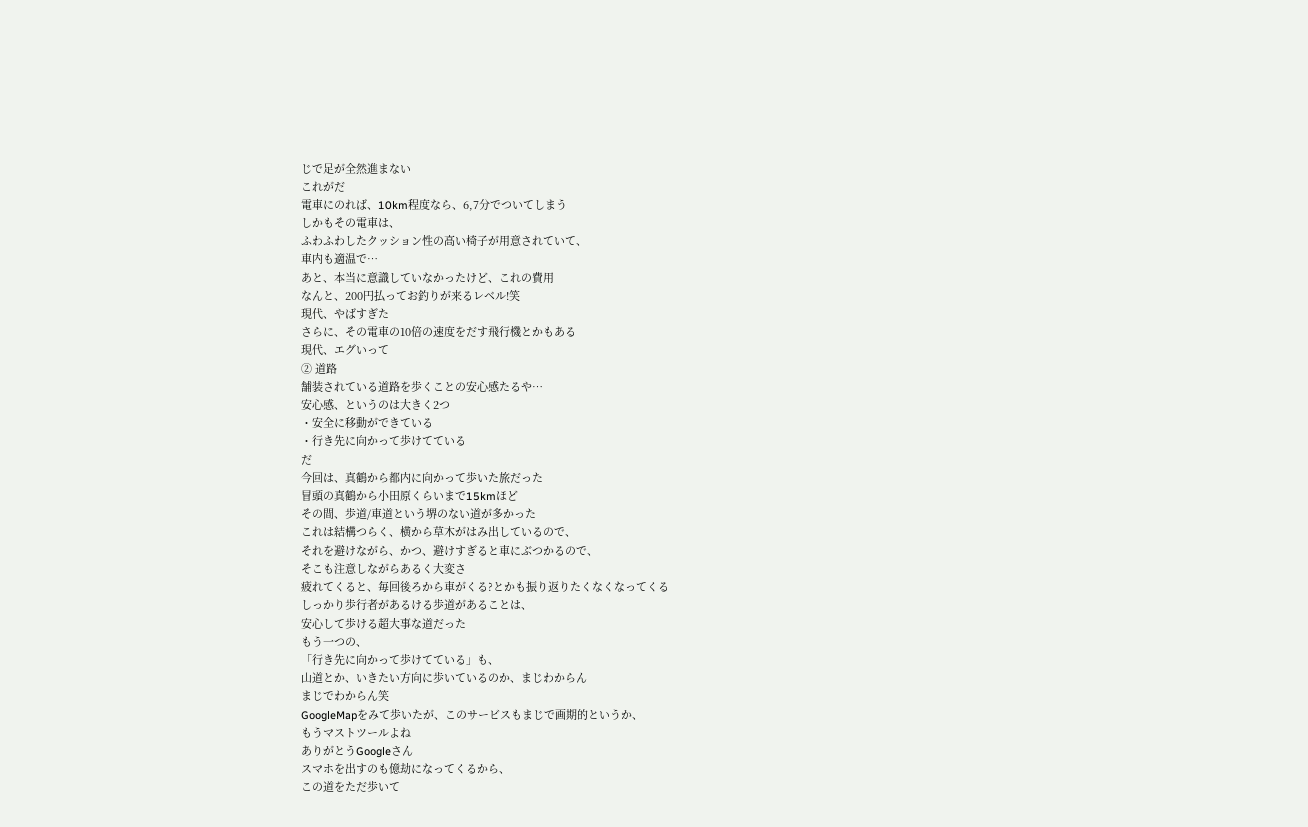じで足が全然進まない
これがだ
電車にのれば、10km程度なら、6,7分でついてしまう
しかもその電車は、
ふわふわしたクッション性の高い椅子が用意されていて、
車内も適温で…
あと、本当に意識していなかったけど、これの費用
なんと、200円払ってお釣りが来るレベル!笑
現代、やばすぎた
さらに、その電車の10倍の速度をだす飛行機とかもある
現代、エグいって
② 道路
舗装されている道路を歩くことの安心感たるや…
安心感、というのは大きく2つ
・安全に移動ができている
・行き先に向かって歩けてている
だ
今回は、真鶴から都内に向かって歩いた旅だった
冒頭の真鶴から小田原くらいまで15kmほど
その間、歩道/車道という堺のない道が多かった
これは結構つらく、横から草木がはみ出しているので、
それを避けながら、かつ、避けすぎると車にぶつかるので、
そこも注意しながらあるく大変さ
疲れてくると、毎回後ろから車がくる?とかも振り返りたくなくなってくる
しっかり歩行者があるける歩道があることは、
安心して歩ける超大事な道だった
もう一つの、
「行き先に向かって歩けてている」も、
山道とか、いきたい方向に歩いているのか、まじわからん
まじでわからん笑
GoogleMapをみて歩いたが、このサービスもまじで画期的というか、
もうマストツールよね
ありがとうGoogleさん
スマホを出すのも億劫になってくるから、
この道をただ歩いて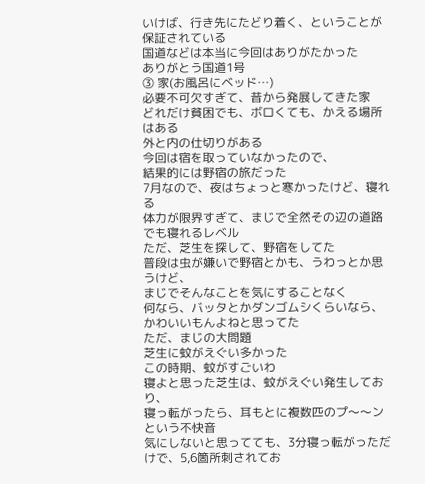いけば、行き先にたどり着く、ということが保証されている
国道などは本当に今回はありがたかった
ありがとう国道1号
③ 家(お風呂にベッド…)
必要不可欠すぎて、昔から発展してきた家
どれだけ貧困でも、ボロくても、かえる場所はある
外と内の仕切りがある
今回は宿を取っていなかったので、
結果的には野宿の旅だった
7月なので、夜はちょっと寒かったけど、寝れる
体力が限界すぎて、まじで全然その辺の道路でも寝れるレベル
ただ、芝生を探して、野宿をしてた
普段は虫が嫌いで野宿とかも、うわっとか思うけど、
まじでそんなことを気にすることなく
何なら、バッタとかダンゴムシくらいなら、かわいいもんよねと思ってた
ただ、まじの大問題
芝生に蚊がえぐい多かった
この時期、蚊がすごいわ
寝よと思った芝生は、蚊がえぐい発生しており、
寝っ転がったら、耳もとに複数匹のプ〜〜ンという不快音
気にしないと思ってても、3分寝っ転がっただけで、5,6箇所刺されてお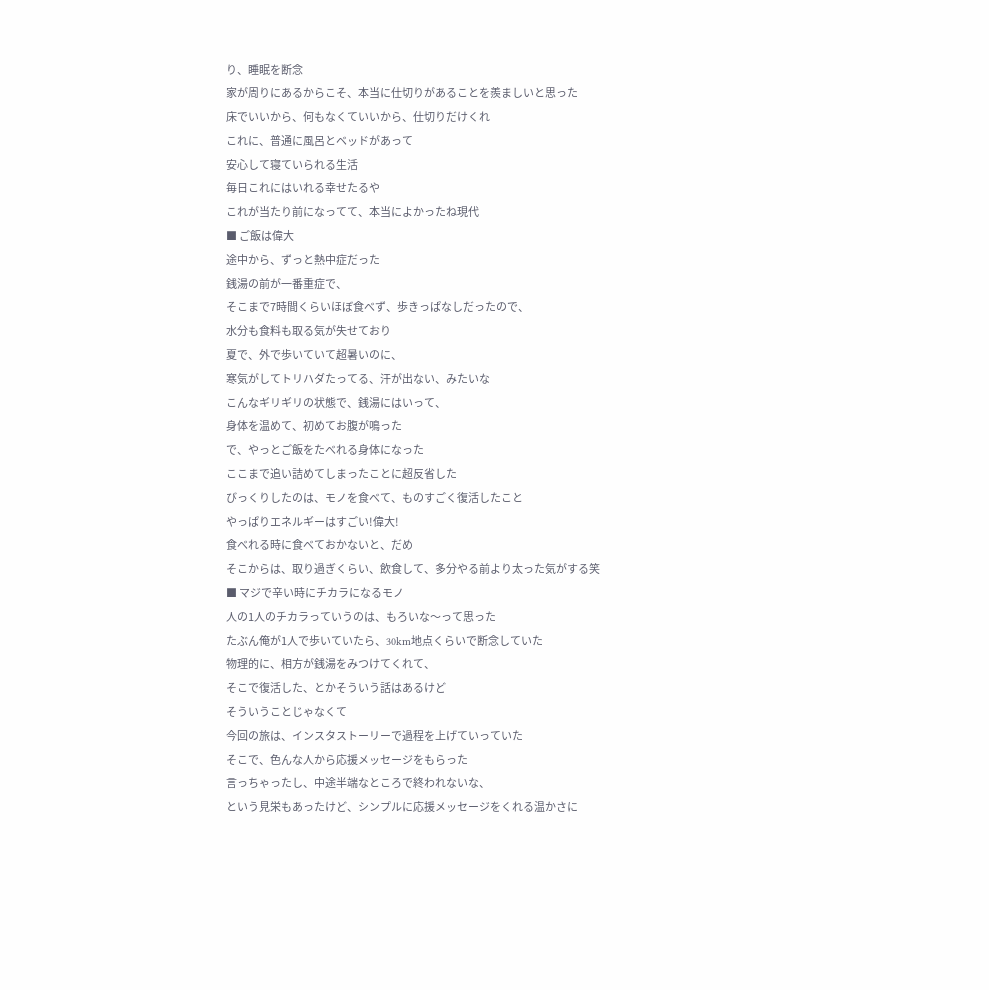り、睡眠を断念
家が周りにあるからこそ、本当に仕切りがあることを羨ましいと思った
床でいいから、何もなくていいから、仕切りだけくれ
これに、普通に風呂とベッドがあって
安心して寝ていられる生活
毎日これにはいれる幸せたるや
これが当たり前になってて、本当によかったね現代
■ ご飯は偉大
途中から、ずっと熱中症だった
銭湯の前が一番重症で、
そこまで7時間くらいほぼ食べず、歩きっぱなしだったので、
水分も食料も取る気が失せており
夏で、外で歩いていて超暑いのに、
寒気がしてトリハダたってる、汗が出ない、みたいな
こんなギリギリの状態で、銭湯にはいって、
身体を温めて、初めてお腹が鳴った
で、やっとご飯をたべれる身体になった
ここまで追い詰めてしまったことに超反省した
びっくりしたのは、モノを食べて、ものすごく復活したこと
やっぱりエネルギーはすごい!偉大!
食べれる時に食べておかないと、だめ
そこからは、取り過ぎくらい、飲食して、多分やる前より太った気がする笑
■ マジで辛い時にチカラになるモノ
人の1人のチカラっていうのは、もろいな〜って思った
たぶん俺が1人で歩いていたら、30km地点くらいで断念していた
物理的に、相方が銭湯をみつけてくれて、
そこで復活した、とかそういう話はあるけど
そういうことじゃなくて
今回の旅は、インスタストーリーで過程を上げていっていた
そこで、色んな人から応援メッセージをもらった
言っちゃったし、中途半端なところで終われないな、
という見栄もあったけど、シンプルに応援メッセージをくれる温かさに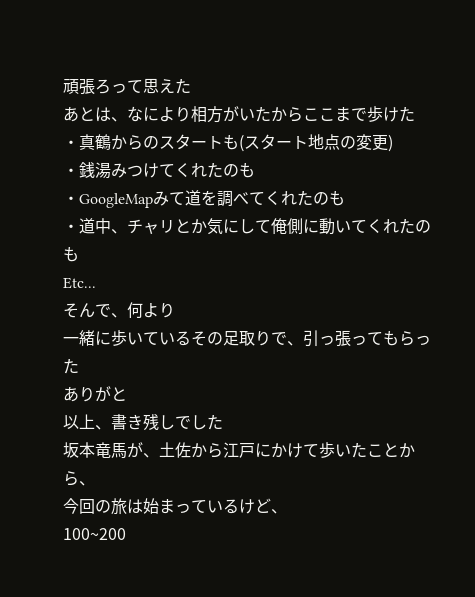頑張ろって思えた
あとは、なにより相方がいたからここまで歩けた
・真鶴からのスタートも(スタート地点の変更)
・銭湯みつけてくれたのも
・GoogleMapみて道を調べてくれたのも
・道中、チャリとか気にして俺側に動いてくれたのも
Etc...
そんで、何より
一緒に歩いているその足取りで、引っ張ってもらった
ありがと
以上、書き残しでした
坂本竜馬が、土佐から江戸にかけて歩いたことから、
今回の旅は始まっているけど、
100~200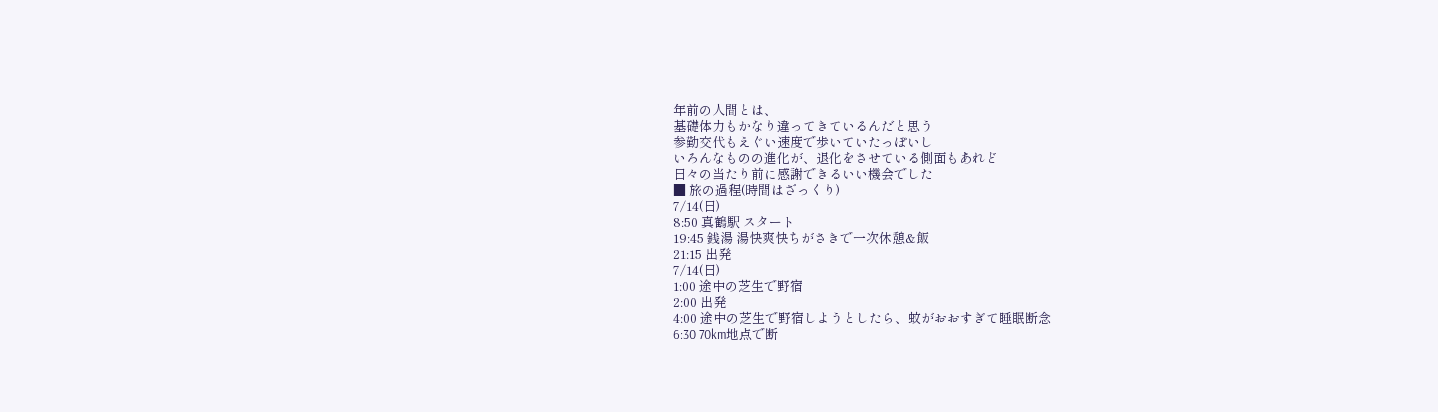年前の人間とは、
基礎体力もかなり違ってきているんだと思う
参勤交代もえぐい速度で歩いていたっぽいし
いろんなものの進化が、退化をさせている側面もあれど
日々の当たり前に感謝できるいい機会でした
■ 旅の過程(時間はざっくり)
7/14(日)
8:50 真鶴駅 スタート
19:45 銭湯 湯快爽快ちがさきで一次休憩&飯
21:15 出発
7/14(日)
1:00 途中の芝生で野宿
2:00 出発
4:00 途中の芝生で野宿しようとしたら、蚊がおおすぎて睡眠断念
6:30 70km地点で断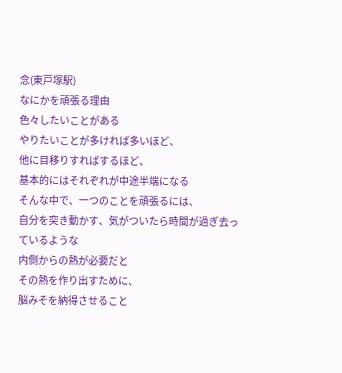念(東戸塚駅)
なにかを頑張る理由
色々したいことがある
やりたいことが多ければ多いほど、
他に目移りすればするほど、
基本的にはそれぞれが中途半端になる
そんな中で、一つのことを頑張るには、
自分を突き動かす、気がついたら時間が過ぎ去っているような
内側からの熱が必要だと
その熱を作り出すために、
脳みそを納得させること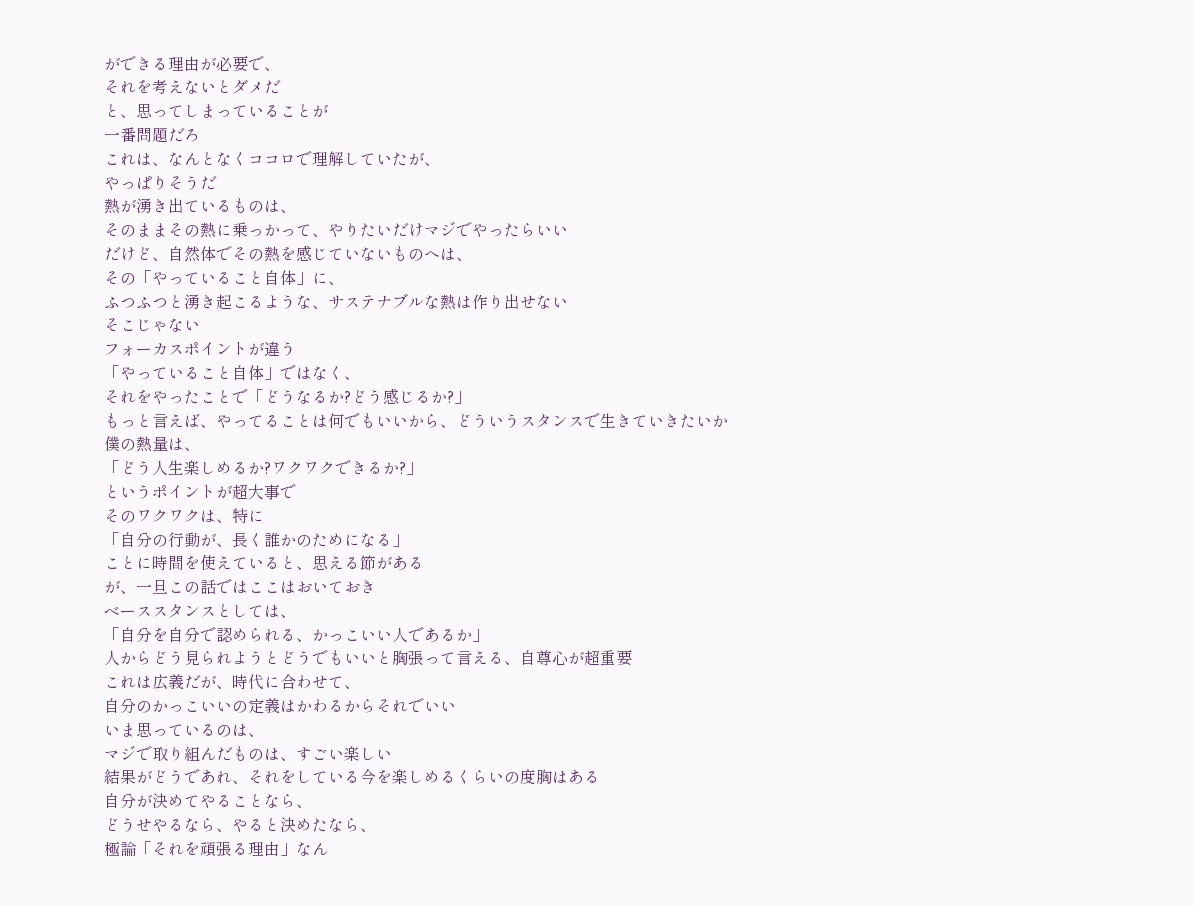ができる理由が必要で、
それを考えないとダメだ
と、思ってしまっていることが
一番問題だろ
これは、なんとなくココロで理解していたが、
やっぱりそうだ
熱が湧き出ているものは、
そのままその熱に乗っかって、やりたいだけマジでやったらいい
だけど、自然体でその熱を感じていないものへは、
その「やっていること自体」に、
ふつふつと湧き起こるような、サステナブルな熱は作り出せない
そこじゃない
フォーカスポイントが違う
「やっていること自体」ではなく、
それをやったことで「どうなるか?どう感じるか?」
もっと言えば、やってることは何でもいいから、どういうスタンスで生きていきたいか
僕の熱量は、
「どう人生楽しめるか?ワクワクできるか?」
というポイントが超大事で
そのワクワクは、特に
「自分の行動が、長く誰かのためになる」
ことに時間を使えていると、思える節がある
が、一旦この話ではここはおいておき
ベーススタンスとしては、
「自分を自分で認められる、かっこいい人であるか」
人からどう見られようとどうでもいいと胸張って言える、自尊心が超重要
これは広義だが、時代に合わせて、
自分のかっこいいの定義はかわるからそれでいい
いま思っているのは、
マジで取り組んだものは、すごい楽しい
結果がどうであれ、それをしている今を楽しめるくらいの度胸はある
自分が決めてやることなら、
どうせやるなら、やると決めたなら、
極論「それを頑張る理由」なん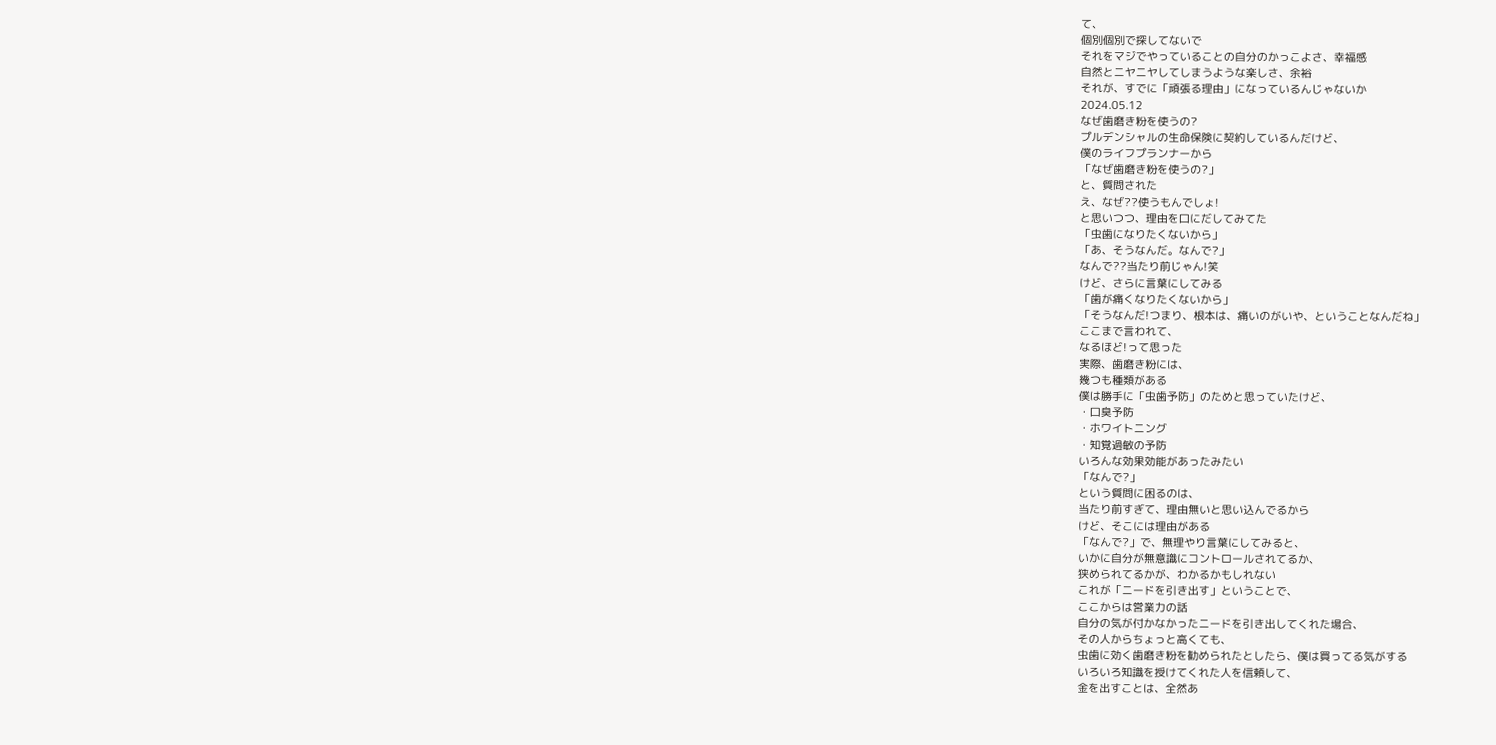て、
個別個別で探してないで
それをマジでやっていることの自分のかっこよさ、幸福感
自然とニヤニヤしてしまうような楽しさ、余裕
それが、すでに「頑張る理由」になっているんじゃないか
2024.05.12
なぜ歯磨き粉を使うの?
プルデンシャルの生命保険に契約しているんだけど、
僕のライフプランナーから
「なぜ歯磨き粉を使うの?」
と、質問された
え、なぜ??使うもんでしょ!
と思いつつ、理由を口にだしてみてた
「虫歯になりたくないから」
「あ、そうなんだ。なんで?」
なんで??当たり前じゃん!笑
けど、さらに言葉にしてみる
「歯が痛くなりたくないから」
「そうなんだ!つまり、根本は、痛いのがいや、ということなんだね」
ここまで言われて、
なるほど!って思った
実際、歯磨き粉には、
幾つも種類がある
僕は勝手に「虫歯予防」のためと思っていたけど、
・口臭予防
・ホワイトニング
・知覚過敏の予防
いろんな効果効能があったみたい
「なんで?」
という質問に困るのは、
当たり前すぎて、理由無いと思い込んでるから
けど、そこには理由がある
「なんで?」で、無理やり言葉にしてみると、
いかに自分が無意識にコントロールされてるか、
狭められてるかが、わかるかもしれない
これが「ニードを引き出す」ということで、
ここからは営業力の話
自分の気が付かなかったニードを引き出してくれた場合、
その人からちょっと高くても、
虫歯に効く歯磨き粉を勧められたとしたら、僕は買ってる気がする
いろいろ知識を授けてくれた人を信頼して、
金を出すことは、全然あ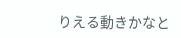りえる動きかなと